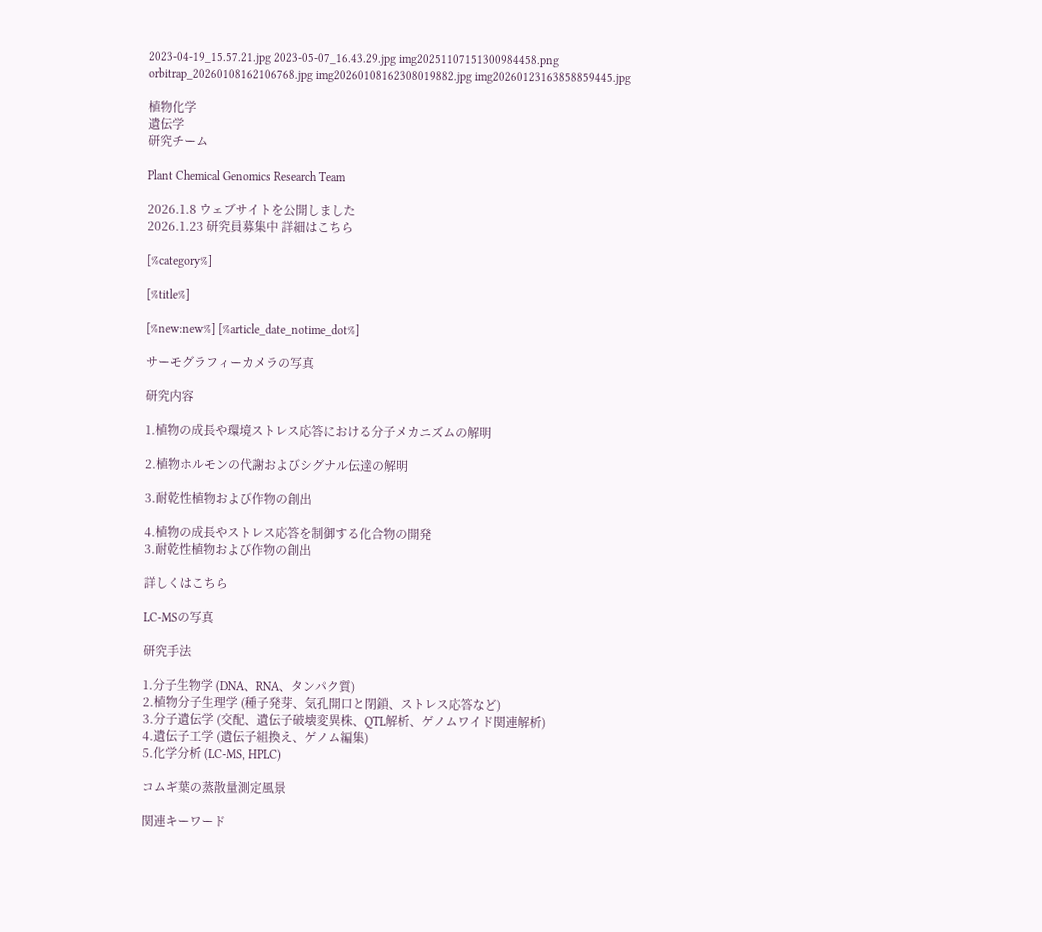2023-04-19_15.57.21.jpg 2023-05-07_16.43.29.jpg img20251107151300984458.png orbitrap_20260108162106768.jpg img20260108162308019882.jpg img20260123163858859445.jpg

植物化学
遺伝学
研究チーム

Plant Chemical Genomics Research Team

2026.1.8 ウェブサイトを公開しました
2026.1.23 研究員募集中 詳細はこちら

[%category%]

[%title%]

[%new:new%] [%article_date_notime_dot%]

サーモグラフィーカメラの写真

研究内容

1.植物の成長や環境ストレス応答における分子メカニズムの解明

2.植物ホルモンの代謝およびシグナル伝達の解明

3.耐乾性植物および作物の創出

4.植物の成長やストレス応答を制御する化合物の開発
3.耐乾性植物および作物の創出

詳しくはこちら

LC-MSの写真

研究手法

1.分子生物学 (DNA、RNA、タンパク質)
2.植物分子生理学 (種子発芽、気孔開口と閉鎖、ストレス応答など)
3.分子遺伝学 (交配、遺伝子破壊変異株、QTL解析、ゲノムワイド関連解析)
4.遺伝子工学 (遺伝子組換え、ゲノム編集)
5.化学分析 (LC-MS, HPLC)

コムギ葉の蒸散量測定風景

関連キーワード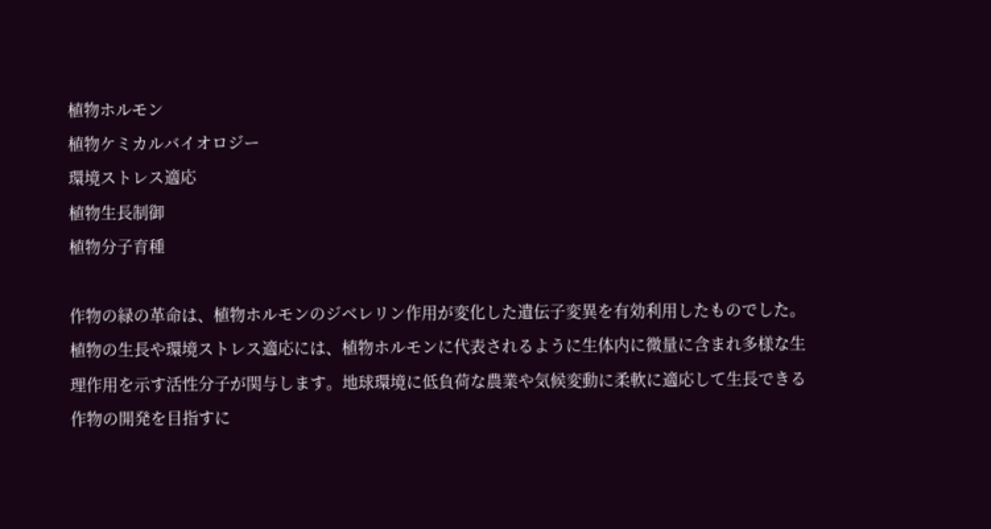植物ホルモン
植物ケミカルバイオロジー
環境ストレス適応
植物生長制御
植物分子育種

作物の緑の革命は、植物ホルモンのジベレリン作用が変化した遺伝子変異を有効利用したものでした。植物の生長や環境ストレス適応には、植物ホルモンに代表されるように生体内に微量に含まれ多様な生理作用を示す活性分子が関与します。地球環境に低負荷な農業や気候変動に柔軟に適応して生長できる作物の開発を目指すに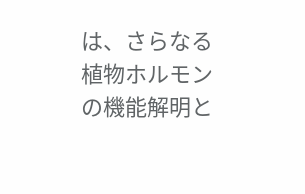は、さらなる植物ホルモンの機能解明と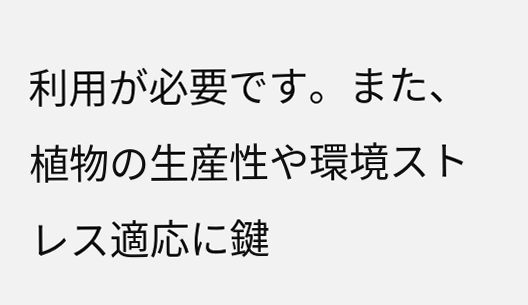利用が必要です。また、植物の生産性や環境ストレス適応に鍵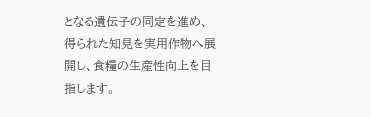となる遺伝子の同定を進め、得られた知見を実用作物へ展開し、食糧の生産性向上を目指します。